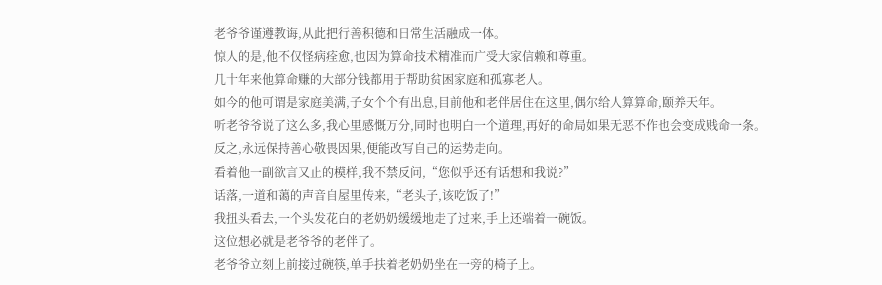老爷爷谨遵教诲,从此把行善积德和日常生活融成一体。
惊人的是,他不仅怪病痊愈,也因为算命技术精准而广受大家信赖和尊重。
几十年来他算命赚的大部分钱都用于帮助贫困家庭和孤寡老人。
如今的他可谓是家庭美满,子女个个有出息,目前他和老伴居住在这里,偶尔给人算算命,颐养天年。
听老爷爷说了这么多,我心里感慨万分,同时也明白一个道理,再好的命局如果无恶不作也会变成贱命一条。
反之,永远保持善心敬畏因果,便能改写自己的运势走向。
看着他一副欲言又止的模样,我不禁反问,“您似乎还有话想和我说?”
话落,一道和蔼的声音自屋里传来,“老头子,该吃饭了!”
我扭头看去,一个头发花白的老奶奶缓缓地走了过来,手上还端着一碗饭。
这位想必就是老爷爷的老伴了。
老爷爷立刻上前接过碗筷,单手扶着老奶奶坐在一旁的椅子上。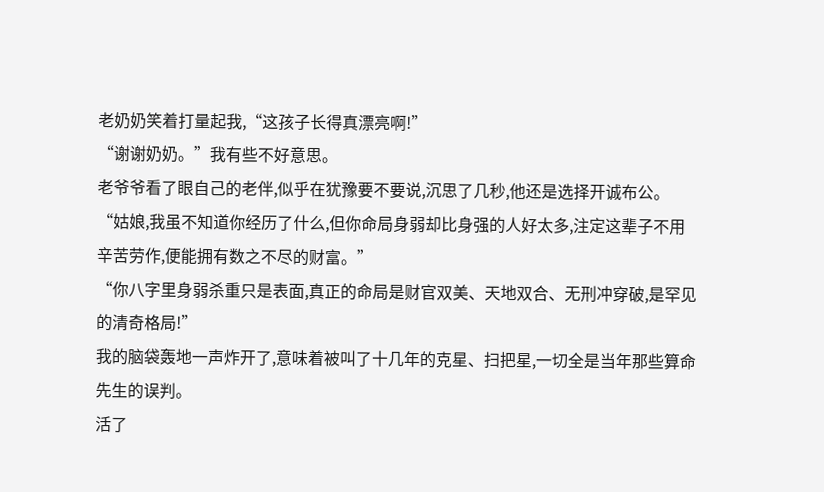老奶奶笑着打量起我,“这孩子长得真漂亮啊!”
“谢谢奶奶。”我有些不好意思。
老爷爷看了眼自己的老伴,似乎在犹豫要不要说,沉思了几秒,他还是选择开诚布公。
“姑娘,我虽不知道你经历了什么,但你命局身弱却比身强的人好太多,注定这辈子不用辛苦劳作,便能拥有数之不尽的财富。”
“你八字里身弱杀重只是表面,真正的命局是财官双美、天地双合、无刑冲穿破,是罕见的清奇格局!”
我的脑袋轰地一声炸开了,意味着被叫了十几年的克星、扫把星,一切全是当年那些算命先生的误判。
活了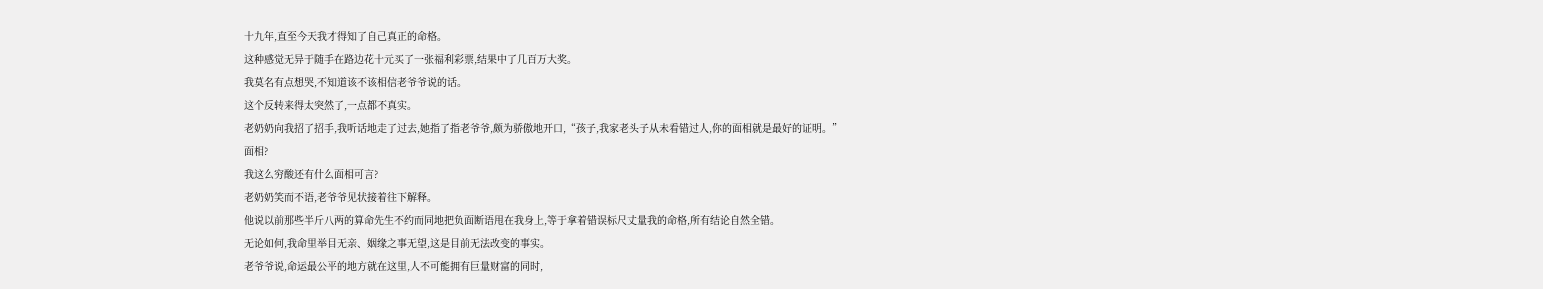十九年,直至今天我才得知了自己真正的命格。
这种感觉无异于随手在路边花十元买了一张福利彩票,结果中了几百万大奖。
我莫名有点想哭,不知道该不该相信老爷爷说的话。
这个反转来得太突然了,一点都不真实。
老奶奶向我招了招手,我听话地走了过去,她指了指老爷爷,颇为骄傲地开口,“孩子,我家老头子从未看错过人,你的面相就是最好的证明。”
面相?
我这么穷酸还有什么面相可言?
老奶奶笑而不语,老爷爷见状接着往下解释。
他说以前那些半斤八两的算命先生不约而同地把负面断语甩在我身上,等于拿着错误标尺丈量我的命格,所有结论自然全错。
无论如何,我命里举目无亲、姻缘之事无望,这是目前无法改变的事实。
老爷爷说,命运最公平的地方就在这里,人不可能拥有巨量财富的同时,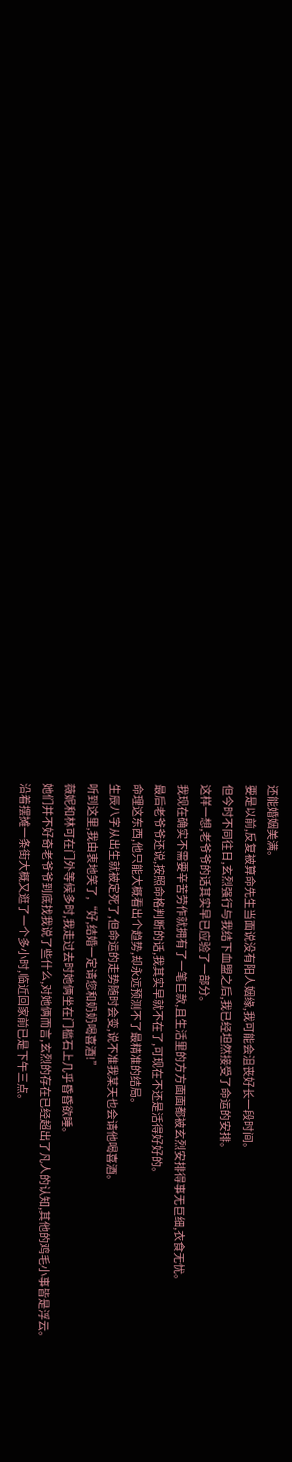还能婚姻美满。
要是以前,反复被算命先生当面说没有阳人姻缘,我可能会沮丧好长一段时间。
但今时不同往日,玄烈强行与我结下血盟之后,我已经坦然接受了命运的安排。
这样一想,老爷爷的话其实早已应验了一部分。
我现在确实不需要辛苦劳作就拥有了一笔巨款,且生活里的方方面面都被玄烈安排得事无巨细,衣食无忧。
最后老爷爷还说,按照命格判断的话,我其实早就不在了,可现在不还是活得好好的。
命理这东西,他只能大概看出个趋势,却永远预测不了最精准的结局。
生辰八字从出生就被定死了,但命运的走势随时会变,说不准我某天也会请他喝喜酒。
听到这里,我由衷地笑了,“好,结婚一定请您和奶奶喝喜酒!”
薇妮和林可在门外等候多时,我走过去时她俩坐在门槛石上几乎昏昏欲睡。
她们并不好奇老爷爷到底找我说了些什么,对她俩而言,玄烈的存在已经超出了凡人的认知,其他的鸡毛小事皆是浮云。
沿着摆摊一条街大概又逛了一个多小时,临近回家前已是下午三点。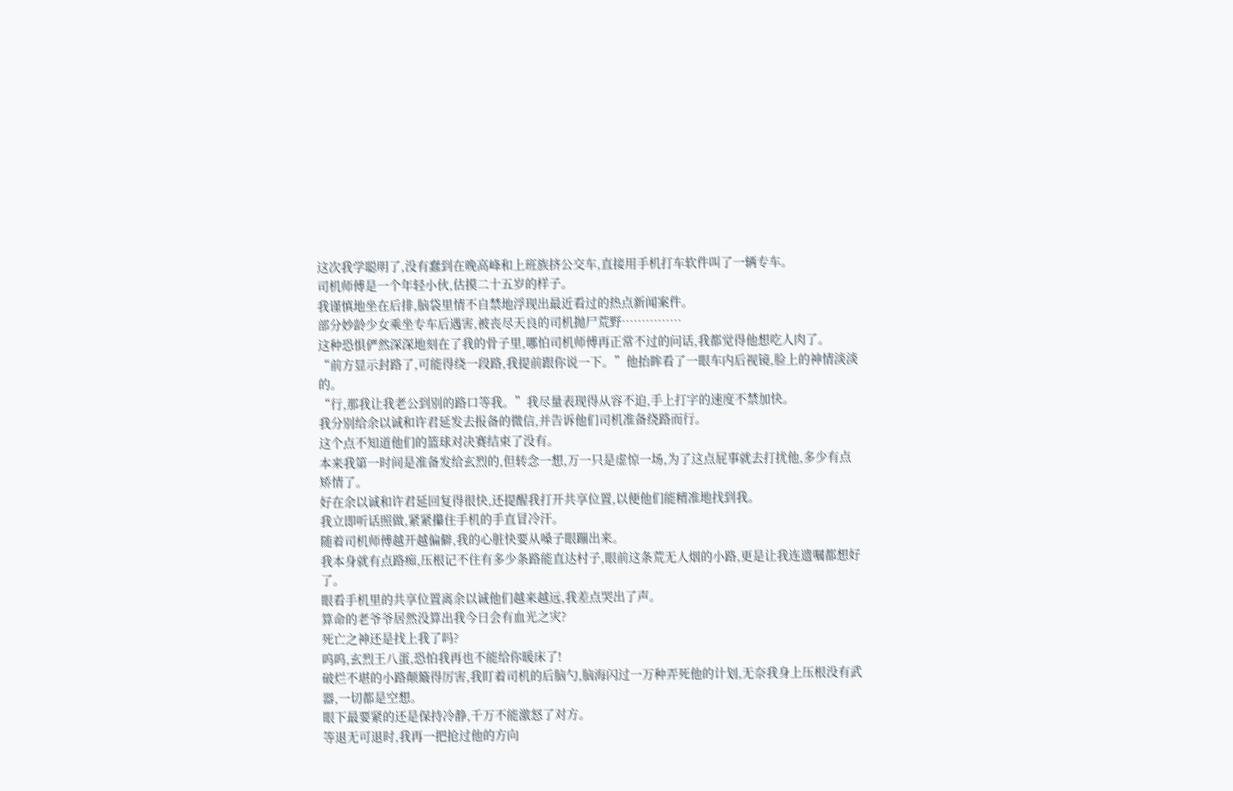这次我学聪明了,没有蠢到在晚高峰和上班族挤公交车,直接用手机打车软件叫了一辆专车。
司机师傅是一个年轻小伙,估摸二十五岁的样子。
我谨慎地坐在后排,脑袋里情不自禁地浮现出最近看过的热点新闻案件。
部分妙龄少女乘坐专车后遇害,被丧尽天良的司机抛尸荒野……………
这种恐惧俨然深深地刻在了我的骨子里,哪怕司机师傅再正常不过的问话,我都觉得他想吃人肉了。
“前方显示封路了,可能得绕一段路,我提前跟你说一下。”他抬眸看了一眼车内后视镜,脸上的神情淡淡的。
“行,那我让我老公到别的路口等我。”我尽量表现得从容不迫,手上打字的速度不禁加快。
我分别给余以诚和许君延发去报备的微信,并告诉他们司机准备绕路而行。
这个点不知道他们的篮球对决赛结束了没有。
本来我第一时间是准备发给玄烈的,但转念一想,万一只是虚惊一场,为了这点屁事就去打扰他,多少有点矫情了。
好在余以诚和许君延回复得很快,还提醒我打开共享位置,以便他们能精准地找到我。
我立即听话照做,紧紧攥住手机的手直冒冷汗。
随着司机师傅越开越偏僻,我的心脏快要从嗓子眼蹦出来。
我本身就有点路痴,压根记不住有多少条路能直达村子,眼前这条荒无人烟的小路,更是让我连遗嘱都想好了。
眼看手机里的共享位置离余以诚他们越来越远,我差点哭出了声。
算命的老爷爷居然没算出我今日会有血光之灾?
死亡之神还是找上我了吗?
呜呜,玄烈王八蛋,恐怕我再也不能给你暖床了!
破烂不堪的小路颠簸得厉害,我盯着司机的后脑勺,脑海闪过一万种弄死他的计划,无奈我身上压根没有武器,一切都是空想。
眼下最要紧的还是保持冷静,千万不能激怒了对方。
等退无可退时,我再一把抢过他的方向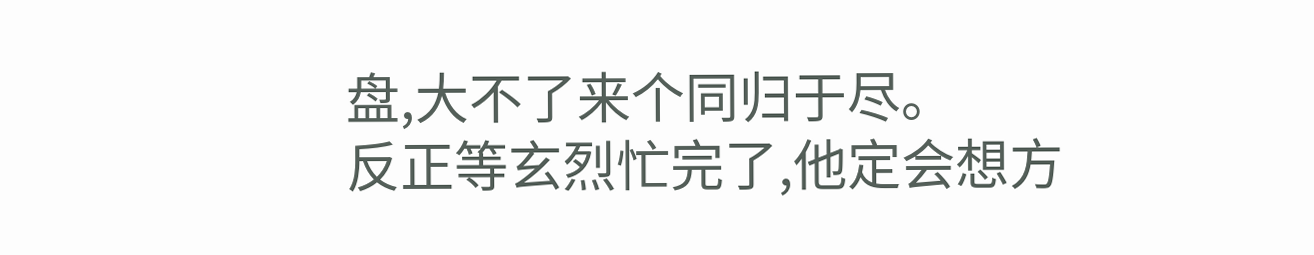盘,大不了来个同归于尽。
反正等玄烈忙完了,他定会想方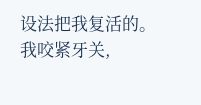设法把我复活的。
我咬紧牙关,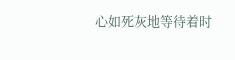心如死灰地等待着时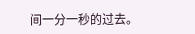间一分一秒的过去。